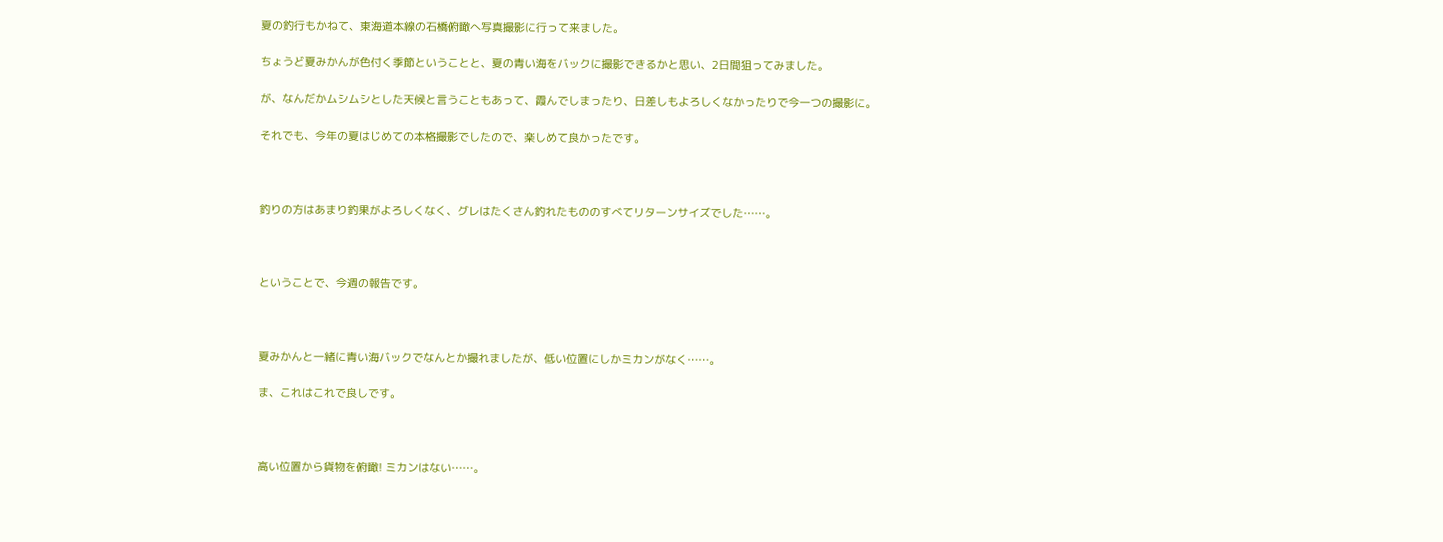夏の釣行もかねて、東海道本線の石橋俯瞰へ写真撮影に行って来ました。

ちょうど夏みかんが色付く季節ということと、夏の青い海をバックに撮影できるかと思い、2日間狙ってみました。

が、なんだかムシムシとした天候と言うこともあって、霞んでしまったり、日差しもよろしくなかったりで今一つの撮影に。

それでも、今年の夏はじめての本格撮影でしたので、楽しめて良かったです。



釣りの方はあまり釣果がよろしくなく、グレはたくさん釣れたもののすべてリターンサイズでした……。



ということで、今週の報告です。



夏みかんと一緒に青い海バックでなんとか撮れましたが、低い位置にしかミカンがなく……。

ま、これはこれで良しです。



高い位置から貨物を俯瞰! ミカンはない……。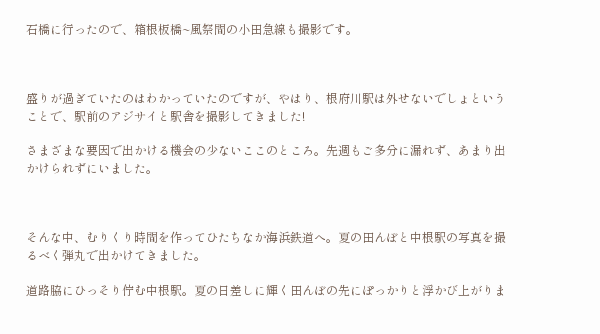石橋に行ったので、箱根板橋~風祭間の小田急線も撮影です。



盛りが過ぎていたのはわかっていたのですが、やはり、根府川駅は外せないでしょということで、駅前のアジサイと駅舎を撮影してきました!

さまざまな要因で出かける機会の少ないここのところ。先週もご多分に漏れず、あまり出かけられずにいました。



そんな中、むりくり時間を作ってひたちなか海浜鉄道へ。夏の田んぼと中根駅の写真を撮るべく弾丸で出かけてきました。

道路脇にひっそり佇む中根駅。夏の日差しに輝く田んぼの先にぽっかりと浮かび上がりま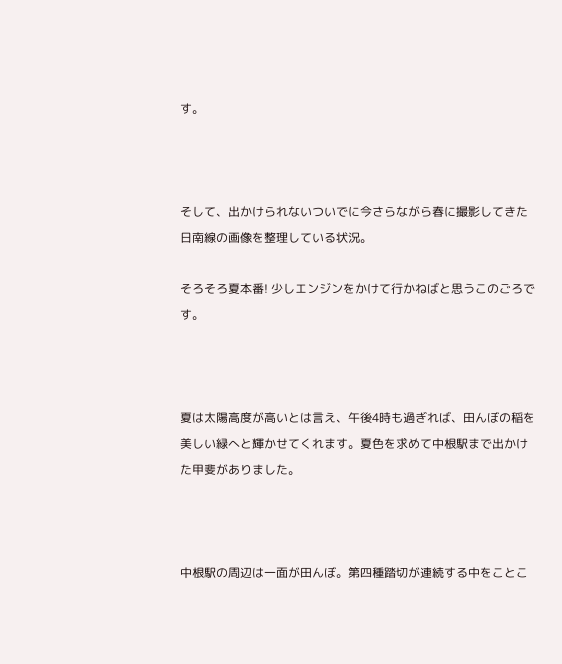す。



そして、出かけられないついでに今さらながら春に撮影してきた日南線の画像を整理している状況。

そろそろ夏本番! 少しエンジンをかけて行かねばと思うこのごろです。



夏は太陽高度が高いとは言え、午後4時も過ぎれば、田んぼの稲を美しい緑へと輝かせてくれます。夏色を求めて中根駅まで出かけた甲斐がありました。



中根駅の周辺は一面が田んぼ。第四種踏切が連続する中をことこ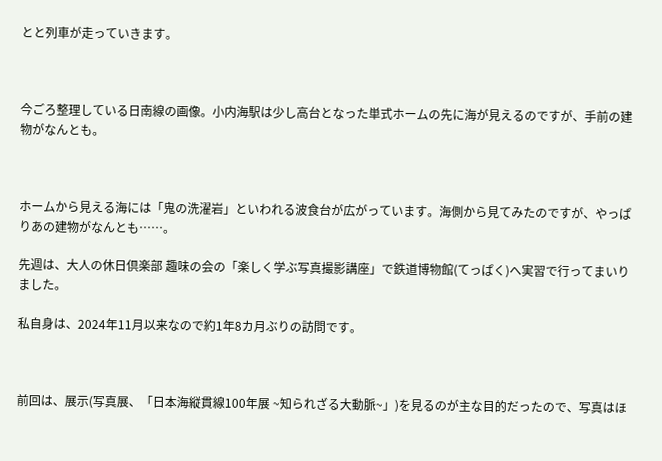とと列車が走っていきます。



今ごろ整理している日南線の画像。小内海駅は少し高台となった単式ホームの先に海が見えるのですが、手前の建物がなんとも。



ホームから見える海には「鬼の洗濯岩」といわれる波食台が広がっています。海側から見てみたのですが、やっぱりあの建物がなんとも……。

先週は、大人の休日倶楽部 趣味の会の「楽しく学ぶ写真撮影講座」で鉄道博物館(てっぱく)へ実習で行ってまいりました。

私自身は、2024年11月以来なので約1年8カ月ぶりの訪問です。



前回は、展示(写真展、「日本海縦貫線100年展 ~知られざる大動脈~」)を見るのが主な目的だったので、写真はほ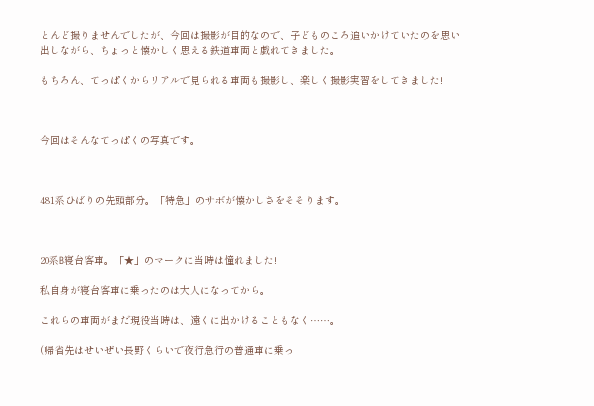とんど撮りませんでしたが、今回は撮影が目的なので、子どものころ追いかけていたのを思い出しながら、ちょっと懐かしく思える鉄道車両と戯れてきました。

もちろん、てっぱくからリアルで見られる車両も撮影し、楽しく撮影実習をしてきました!



今回はそんなてっぱくの写真です。



481系ひばりの先頭部分。「特急」のサボが懐かしさをそそります。



20系B寝台客車。「★」のマークに当時は憧れました!

私自身が寝台客車に乗ったのは大人になってから。

これらの車両がまだ現役当時は、遠くに出かけることもなく……。

(帰省先はせいぜい長野くらいで夜行急行の普通車に乗っ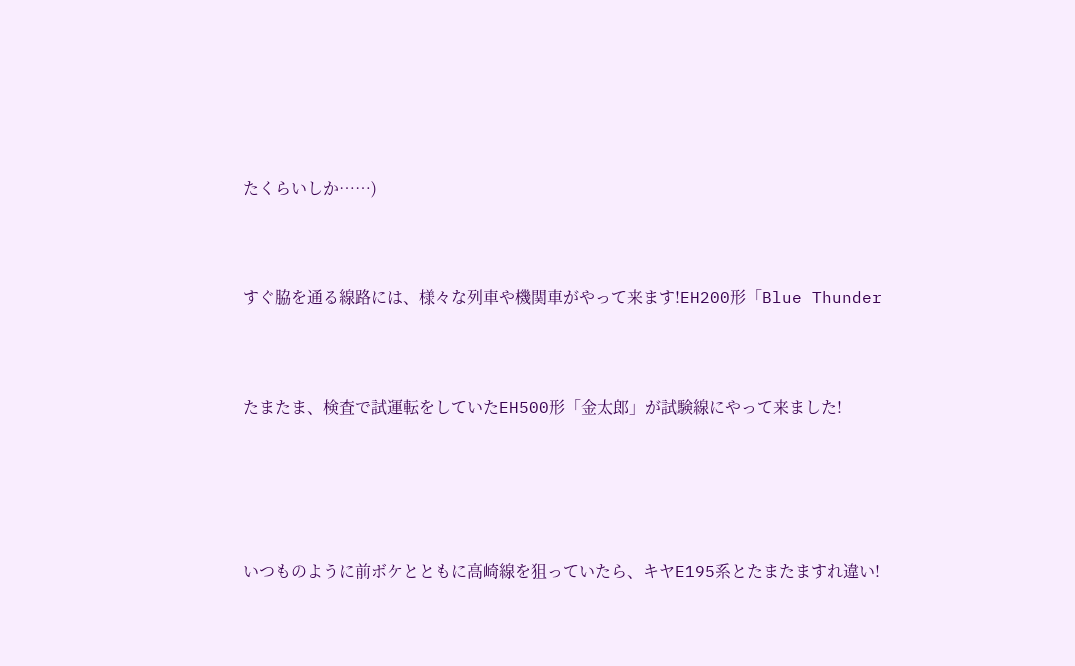たくらいしか……)



すぐ脇を通る線路には、様々な列車や機関車がやって来ます!EH200形「Blue Thunder



たまたま、検査で試運転をしていたEH500形「金太郎」が試験線にやって来ました!





いつものように前ボケとともに高崎線を狙っていたら、キヤE195系とたまたますれ違い!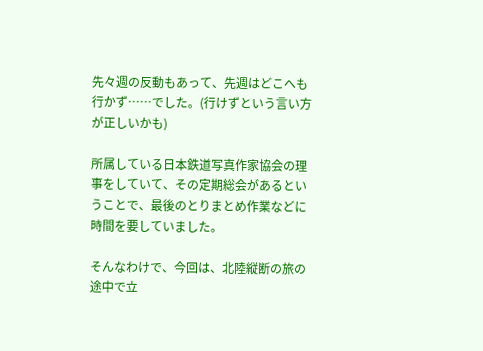先々週の反動もあって、先週はどこへも行かず……でした。(行けずという言い方が正しいかも)

所属している日本鉄道写真作家協会の理事をしていて、その定期総会があるということで、最後のとりまとめ作業などに時間を要していました。

そんなわけで、今回は、北陸縦断の旅の途中で立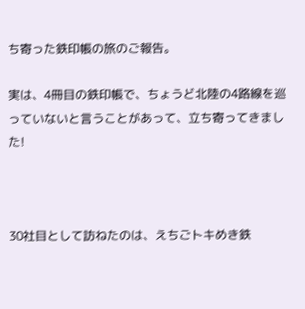ち寄った鉄印帳の旅のご報告。

実は、4冊目の鉄印帳で、ちょうど北陸の4路線を巡っていないと言うことがあって、立ち寄ってきました!



30社目として訪ねたのは、えちごトキめき鉄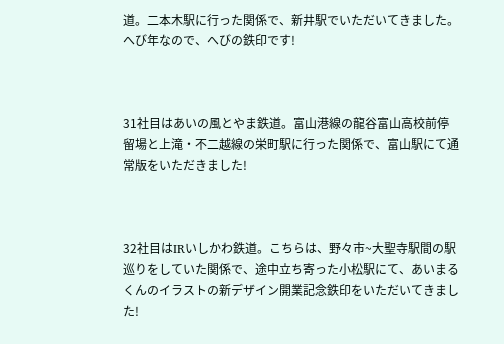道。二本木駅に行った関係で、新井駅でいただいてきました。へび年なので、へびの鉄印です!



31社目はあいの風とやま鉄道。富山港線の龍谷富山高校前停留場と上滝・不二越線の栄町駅に行った関係で、富山駅にて通常版をいただきました!



32社目はIRいしかわ鉄道。こちらは、野々市~大聖寺駅間の駅巡りをしていた関係で、途中立ち寄った小松駅にて、あいまるくんのイラストの新デザイン開業記念鉄印をいただいてきました!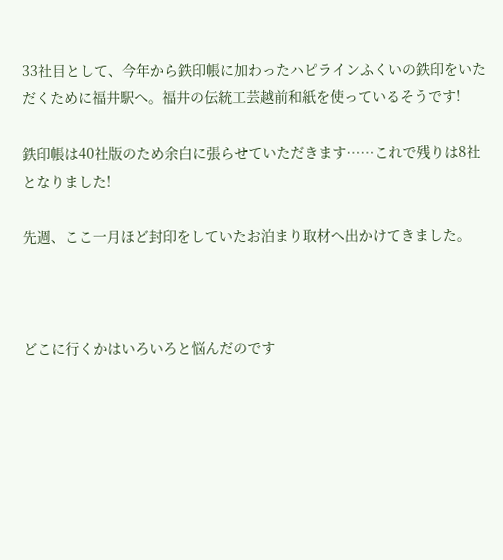33社目として、今年から鉄印帳に加わったハピラインふくいの鉄印をいただくために福井駅へ。福井の伝統工芸越前和紙を使っているそうです!

鉄印帳は40社版のため余白に張らせていただきます……これで残りは8社となりました!

先週、ここ一月ほど封印をしていたお泊まり取材へ出かけてきました。



どこに行くかはいろいろと悩んだのです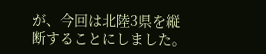が、今回は北陸3県を縦断することにしました。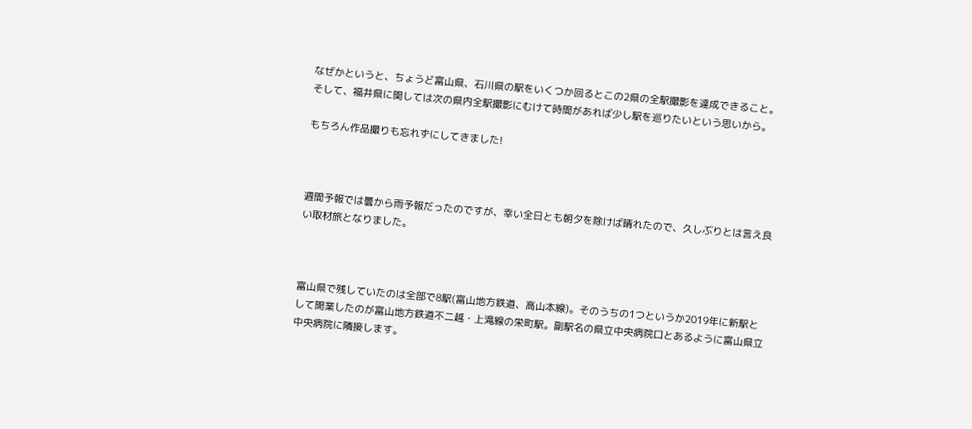なぜかというと、ちょうど富山県、石川県の駅をいくつか回るとこの2県の全駅撮影を達成できること。そして、福井県に関しては次の県内全駅撮影にむけて時間があれば少し駅を巡りたいという思いから。

もちろん作品撮りも忘れずにしてきました!



週間予報では曇から雨予報だったのですが、幸い全日とも朝夕を除けば晴れたので、久しぶりとは言え良い取材旅となりました。



富山県で残していたのは全部で8駅(富山地方鉄道、高山本線)。そのうちの1つというか2019年に新駅として開業したのが富山地方鉄道不二越・上滝線の栄町駅。副駅名の県立中央病院口とあるように富山県立中央病院に隣接します。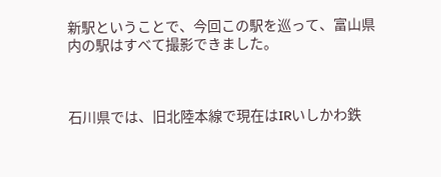新駅ということで、今回この駅を巡って、富山県内の駅はすべて撮影できました。



石川県では、旧北陸本線で現在はIRいしかわ鉄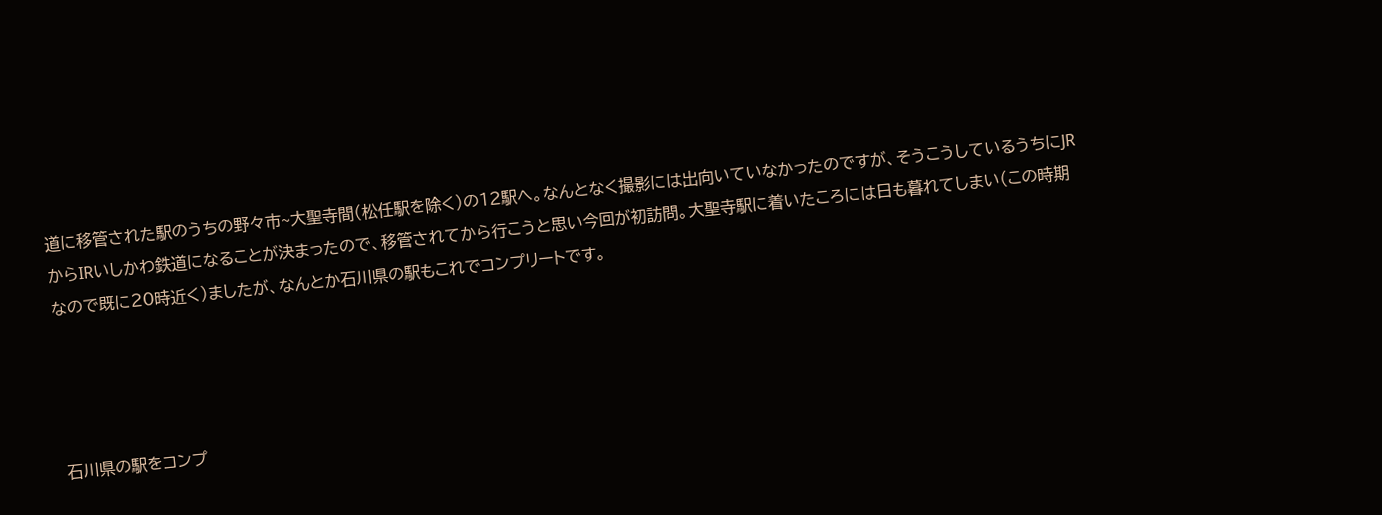道に移管された駅のうちの野々市~大聖寺間(松任駅を除く)の12駅へ。なんとなく撮影には出向いていなかったのですが、そうこうしているうちにJRからIRいしかわ鉄道になることが決まったので、移管されてから行こうと思い今回が初訪問。大聖寺駅に着いたころには日も暮れてしまい(この時期なので既に20時近く)ましたが、なんとか石川県の駅もこれでコンプリートです。




石川県の駅をコンプ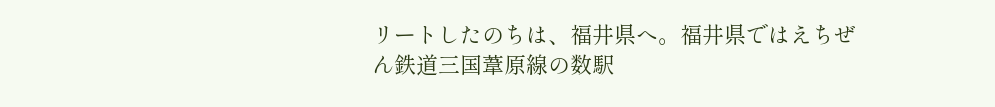リートしたのちは、福井県へ。福井県ではえちぜん鉄道三国葦原線の数駅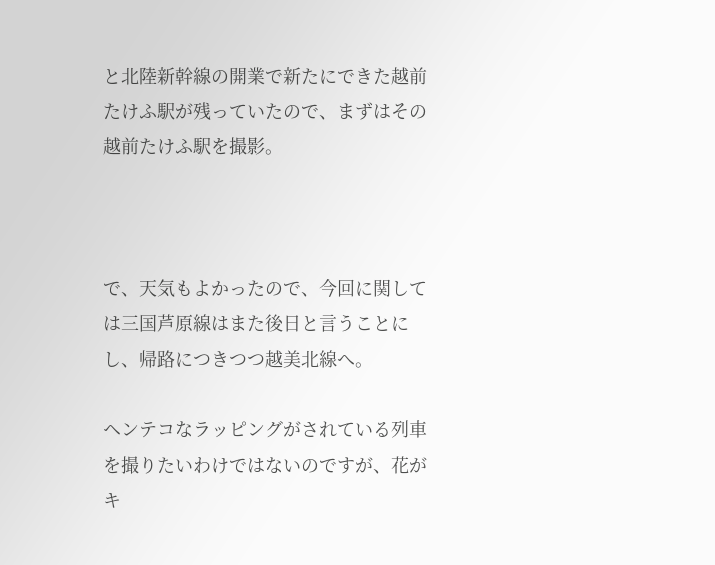と北陸新幹線の開業で新たにできた越前たけふ駅が残っていたので、まずはその越前たけふ駅を撮影。



で、天気もよかったので、今回に関しては三国芦原線はまた後日と言うことにし、帰路につきつつ越美北線へ。

ヘンテコなラッピングがされている列車を撮りたいわけではないのですが、花がキ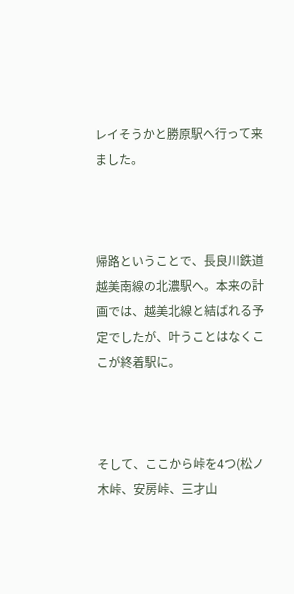レイそうかと勝原駅へ行って来ました。



帰路ということで、長良川鉄道越美南線の北濃駅へ。本来の計画では、越美北線と結ばれる予定でしたが、叶うことはなくここが終着駅に。



そして、ここから峠を4つ(松ノ木峠、安房峠、三才山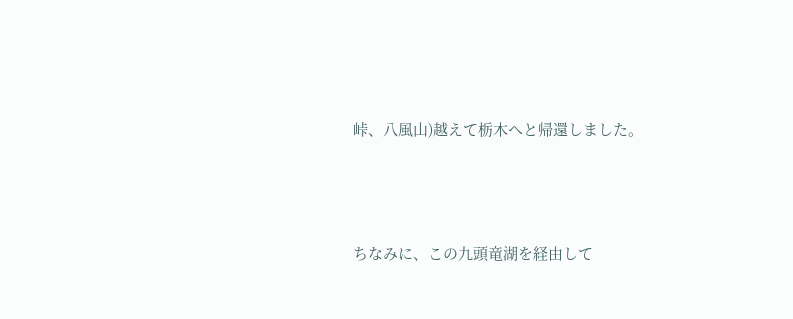峠、八風山)越えて栃木へと帰還しました。



ちなみに、この九頭竜湖を経由して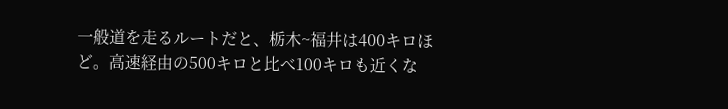一般道を走るルートだと、栃木~福井は400キロほど。高速経由の500キロと比べ100キロも近くな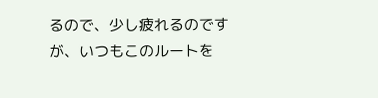るので、少し疲れるのですが、いつもこのルートを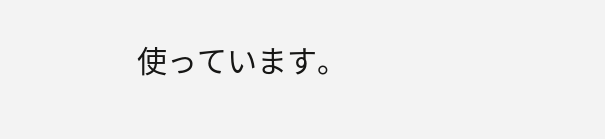使っています。